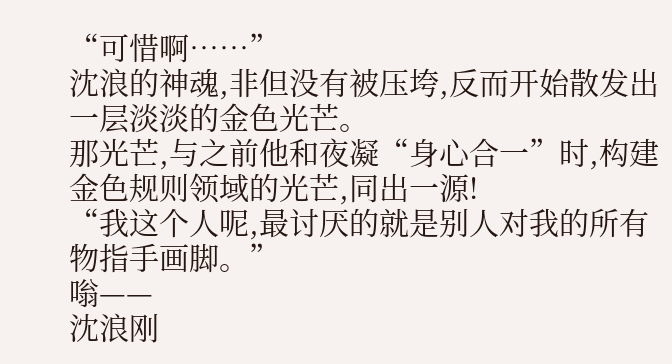“可惜啊……”
沈浪的神魂,非但没有被压垮,反而开始散发出一层淡淡的金色光芒。
那光芒,与之前他和夜凝“身心合一”时,构建金色规则领域的光芒,同出一源!
“我这个人呢,最讨厌的就是别人对我的所有物指手画脚。”
嗡——
沈浪刚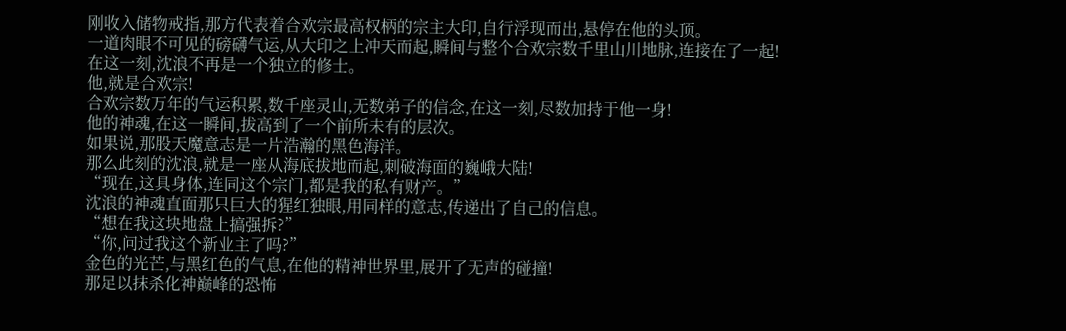刚收入储物戒指,那方代表着合欢宗最高权柄的宗主大印,自行浮现而出,悬停在他的头顶。
一道肉眼不可见的磅礴气运,从大印之上冲天而起,瞬间与整个合欢宗数千里山川地脉,连接在了一起!
在这一刻,沈浪不再是一个独立的修士。
他,就是合欢宗!
合欢宗数万年的气运积累,数千座灵山,无数弟子的信念,在这一刻,尽数加持于他一身!
他的神魂,在这一瞬间,拔高到了一个前所未有的层次。
如果说,那股天魔意志是一片浩瀚的黑色海洋。
那么此刻的沈浪,就是一座从海底拔地而起,刺破海面的巍峨大陆!
“现在,这具身体,连同这个宗门,都是我的私有财产。”
沈浪的神魂直面那只巨大的猩红独眼,用同样的意志,传递出了自己的信息。
“想在我这块地盘上搞强拆?”
“你,问过我这个新业主了吗?”
金色的光芒,与黑红色的气息,在他的精神世界里,展开了无声的碰撞!
那足以抹杀化神巅峰的恐怖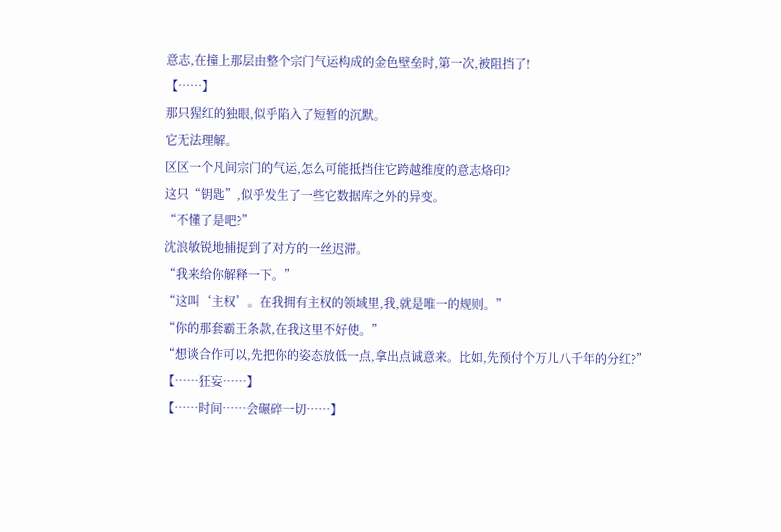意志,在撞上那层由整个宗门气运构成的金色壁垒时,第一次,被阻挡了!
【……】
那只猩红的独眼,似乎陷入了短暂的沉默。
它无法理解。
区区一个凡间宗门的气运,怎么可能抵挡住它跨越维度的意志烙印?
这只“钥匙”,似乎发生了一些它数据库之外的异变。
“不懂了是吧?”
沈浪敏锐地捕捉到了对方的一丝迟滞。
“我来给你解释一下。”
“这叫‘主权’。在我拥有主权的领域里,我,就是唯一的规则。”
“你的那套霸王条款,在我这里不好使。”
“想谈合作可以,先把你的姿态放低一点,拿出点诚意来。比如,先预付个万儿八千年的分红?”
【……狂妄……】
【……时间……会碾碎一切……】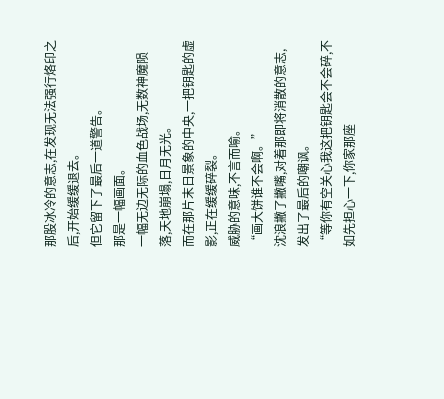那股冰冷的意志,在发现无法强行烙印之后,开始缓缓退去。
但它留下了最后一道警告。
那是一幅画面。
一幅无边无际的血色战场,无数神魔陨落,天地崩塌,日月无光。
而在那片末日景象的中央,一把钥匙的虚影,正在缓缓碎裂。
威胁的意味,不言而喻。
“画大饼谁不会啊。”
沈浪撇了撇嘴,对着那即将消散的意志,发出了最后的嘲讽。
“等你有空关心我这把钥匙会不会碎,不如先担心一下,你家那座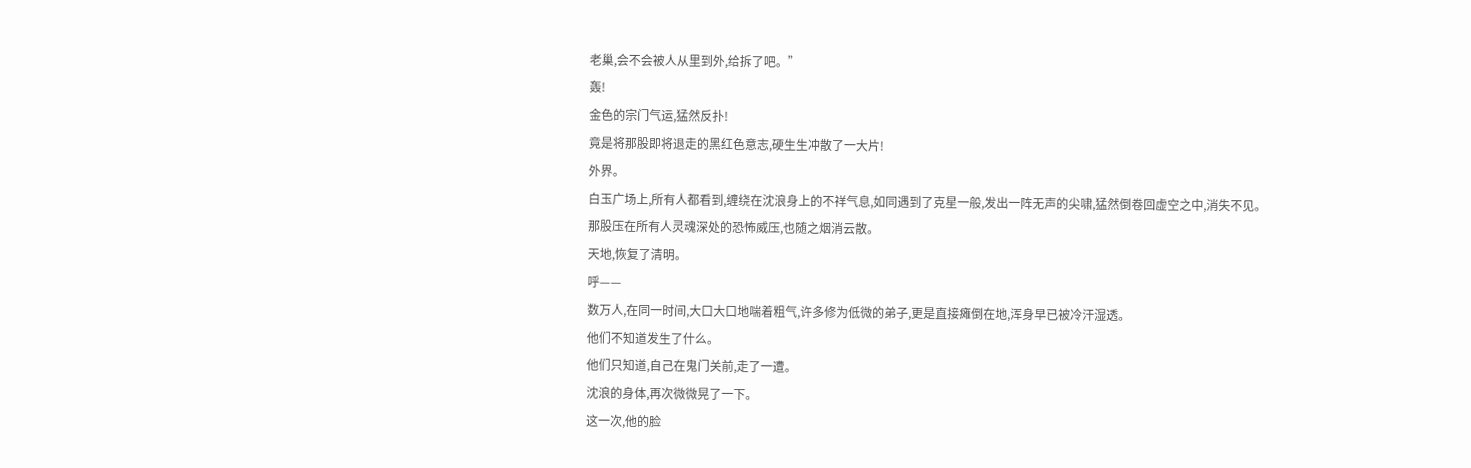老巢,会不会被人从里到外,给拆了吧。”
轰!
金色的宗门气运,猛然反扑!
竟是将那股即将退走的黑红色意志,硬生生冲散了一大片!
外界。
白玉广场上,所有人都看到,缠绕在沈浪身上的不祥气息,如同遇到了克星一般,发出一阵无声的尖啸,猛然倒卷回虚空之中,消失不见。
那股压在所有人灵魂深处的恐怖威压,也随之烟消云散。
天地,恢复了清明。
呼——
数万人,在同一时间,大口大口地喘着粗气,许多修为低微的弟子,更是直接瘫倒在地,浑身早已被冷汗湿透。
他们不知道发生了什么。
他们只知道,自己在鬼门关前,走了一遭。
沈浪的身体,再次微微晃了一下。
这一次,他的脸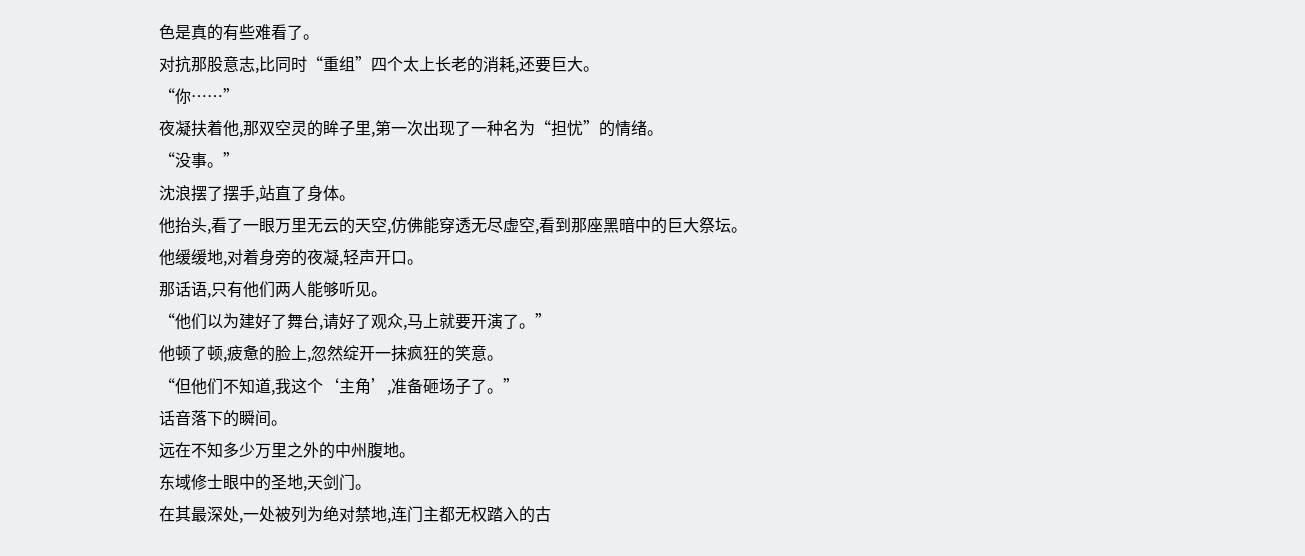色是真的有些难看了。
对抗那股意志,比同时“重组”四个太上长老的消耗,还要巨大。
“你……”
夜凝扶着他,那双空灵的眸子里,第一次出现了一种名为“担忧”的情绪。
“没事。”
沈浪摆了摆手,站直了身体。
他抬头,看了一眼万里无云的天空,仿佛能穿透无尽虚空,看到那座黑暗中的巨大祭坛。
他缓缓地,对着身旁的夜凝,轻声开口。
那话语,只有他们两人能够听见。
“他们以为建好了舞台,请好了观众,马上就要开演了。”
他顿了顿,疲惫的脸上,忽然绽开一抹疯狂的笑意。
“但他们不知道,我这个‘主角’,准备砸场子了。”
话音落下的瞬间。
远在不知多少万里之外的中州腹地。
东域修士眼中的圣地,天剑门。
在其最深处,一处被列为绝对禁地,连门主都无权踏入的古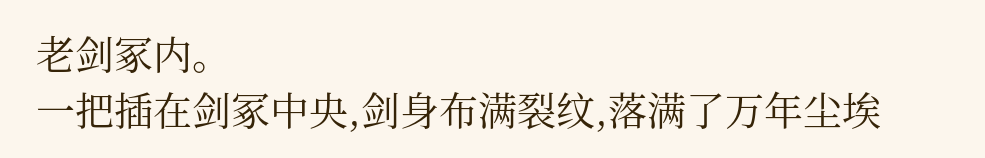老剑冢内。
一把插在剑冢中央,剑身布满裂纹,落满了万年尘埃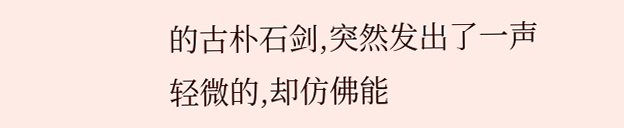的古朴石剑,突然发出了一声轻微的,却仿佛能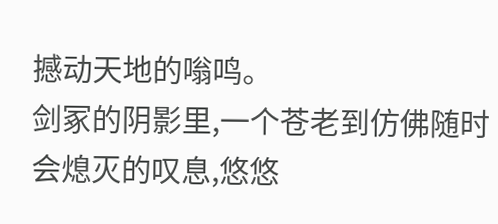撼动天地的嗡鸣。
剑冢的阴影里,一个苍老到仿佛随时会熄灭的叹息,悠悠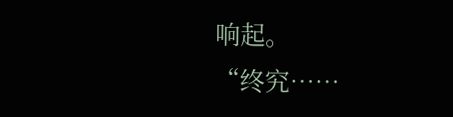响起。
“终究……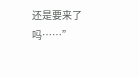还是要来了吗……”